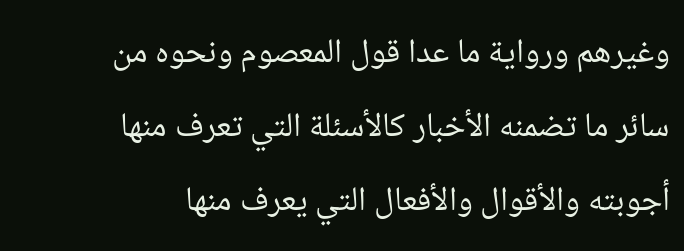وغيرهم ورواية ما عدا قول المعصوم ونحوه من سائر ما تضمنه الأخبار كالأسئلة التي تعرف منها أجوبته والأقوال والأفعال التي يعرف منها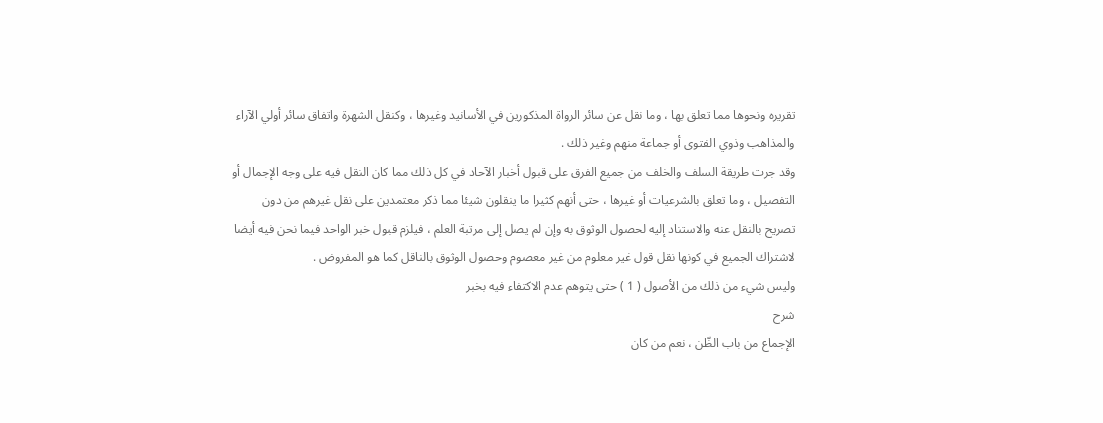تقريره ونحوها مما تعلق بها ، وما نقل عن سائر الرواة المذكورين في الأسانيد وغيرها ، وكنقل الشهرة واتفاق سائر أولي الآراء والمذاهب وذوي الفتوى أو جماعة منهم وغير ذلك .
وقد جرت طريقة السلف والخلف من جميع الفرق على قبول أخبار الآحاد في كل ذلك مما كان النقل فيه على وجه الإجمال أو التفصيل ، وما تعلق بالشرعيات أو غيرها ، حتى أنهم كثيرا ما ينقلون شيئا مما ذكر معتمدين على نقل غيرهم من دون تصريح بالنقل عنه والاستناد إليه لحصول الوثوق به وإن لم يصل إلى مرتبة العلم ، فيلزم قبول خبر الواحد فيما نحن فيه أيضا لاشتراك الجميع في كونها نقل قول غير معلوم من غير معصوم وحصول الوثوق بالناقل كما هو المفروض .
وليس شيء من ذلك من الأصول ( 1 ) حتى يتوهم عدم الاكتفاء فيه بخبر
شرح
الإجماع من باب الظّن ، نعم من كان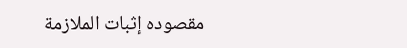مقصوده إثبات الملازمة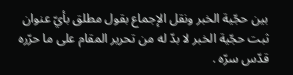بين حجّية الخبر ونقل الإجماع بقول مطلق بأيّ عنوان ثبت حجّية الخبر لا بدّ له من تحرير المقام على ما حرّره قدّس سرّه .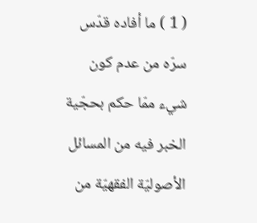( 1 ) ما أفاده قدّس سرّه من عدم كون شيء ممّا حكم بحجّية الخبر فيه من المسائل الأصوليّة الفقهيّة من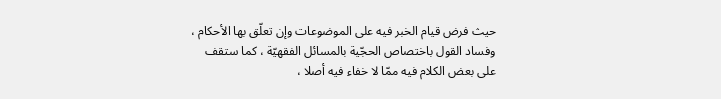حيث فرض قيام الخبر فيه على الموضوعات وإن تعلّق بها الأحكام ، وفساد القول باختصاص الحجّية بالمسائل الفقهيّة ، كما ستقف على بعض الكلام فيه ممّا لا خفاء فيه أصلا ،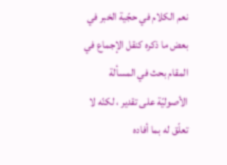نعم الكلام في حجّية الخبر في بعض ما ذكره كنقل الإجماع في المقام بحث في المسألة الأصوليّة على تقدير ، لكنّه لا تعلّق له بما أفاده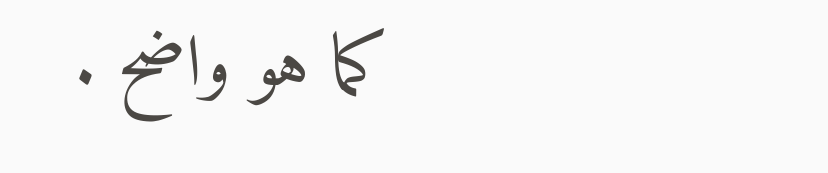كما هو واضح .